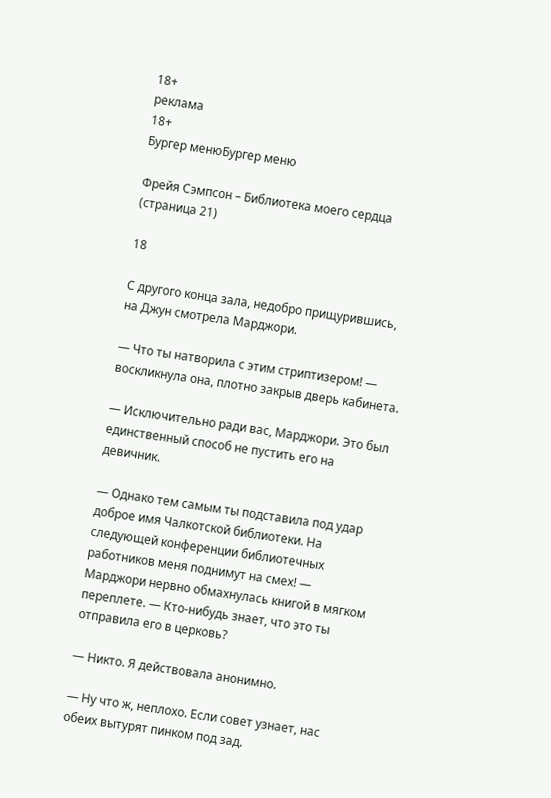18+
реклама
18+
Бургер менюБургер меню

Фрейя Сэмпсон – Библиотека моего сердца (страница 21)

18

С другого конца зала, недобро прищурившись, на Джун смотрела Марджори.

— Что ты натворила с этим стриптизером! — воскликнула она, плотно закрыв дверь кабинета.

— Исключительно ради вас, Марджори. Это был единственный способ не пустить его на девичник.

— Однако тем самым ты подставила под удар доброе имя Чалкотской библиотеки. На следующей конференции библиотечных работников меня поднимут на смех! — Марджори нервно обмахнулась книгой в мягком переплете. — Кто-нибудь знает, что это ты отправила его в церковь?

— Никто. Я действовала анонимно.

— Ну что ж, неплохо. Если совет узнает, нас обеих вытурят пинком под зад.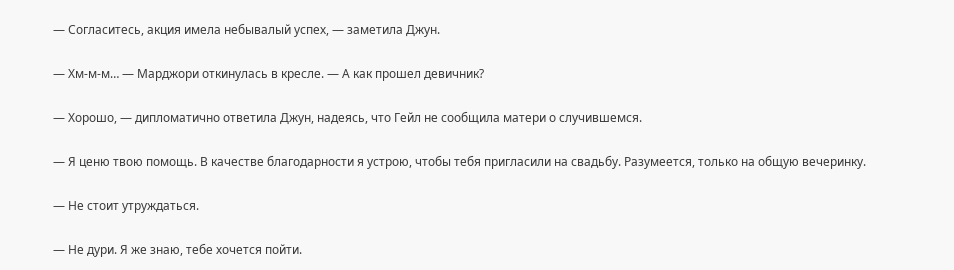— Согласитесь, акция имела небывалый успех, — заметила Джун.

— Хм-м-м… — Марджори откинулась в кресле. — А как прошел девичник?

— Хорошо, — дипломатично ответила Джун, надеясь, что Гейл не сообщила матери о случившемся.

— Я ценю твою помощь. В качестве благодарности я устрою, чтобы тебя пригласили на свадьбу. Разумеется, только на общую вечеринку.

— Не стоит утруждаться.

— Не дури. Я же знаю, тебе хочется пойти.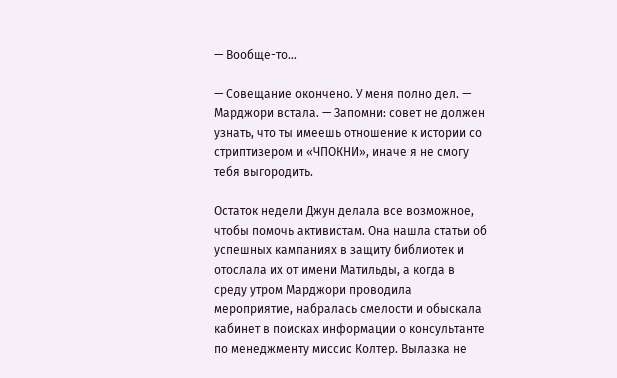— Вообще-то…

— Совещание окончено. У меня полно дел. — Марджори встала. — Запомни: совет не должен узнать, что ты имеешь отношение к истории со стриптизером и «ЧПОКНИ», иначе я не смогу тебя выгородить.

Остаток недели Джун делала все возможное, чтобы помочь активистам. Она нашла статьи об успешных кампаниях в защиту библиотек и отослала их от имени Матильды, а когда в среду утром Марджори проводила мероприятие, набралась смелости и обыскала кабинет в поисках информации о консультанте по менеджменту миссис Колтер. Вылазка не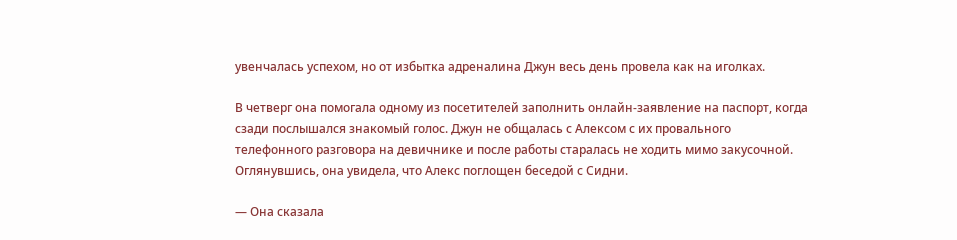увенчалась успехом, но от избытка адреналина Джун весь день провела как на иголках.

В четверг она помогала одному из посетителей заполнить онлайн-заявление на паспорт, когда сзади послышался знакомый голос. Джун не общалась с Алексом с их провального телефонного разговора на девичнике и после работы старалась не ходить мимо закусочной. Оглянувшись, она увидела, что Алекс поглощен беседой с Сидни.

— Она сказала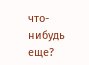что-нибудь еще?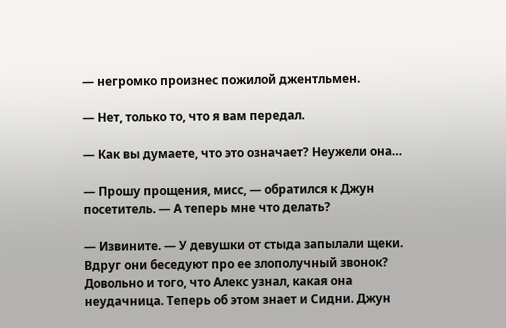— негромко произнес пожилой джентльмен.

— Нет, только то, что я вам передал.

— Как вы думаете, что это означает? Неужели она…

— Прошу прощения, мисс, — обратился к Джун посетитель. — А теперь мне что делать?

— Извините. — У девушки от стыда запылали щеки. Вдруг они беседуют про ее злополучный звонок? Довольно и того, что Алекс узнал, какая она неудачница. Теперь об этом знает и Сидни. Джун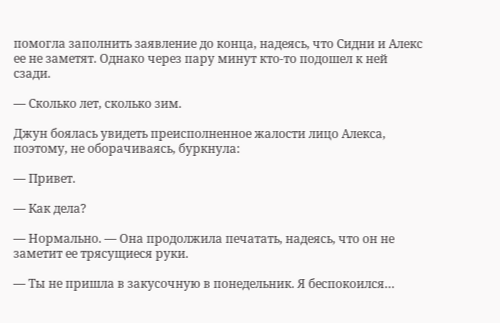помогла заполнить заявление до конца, надеясь, что Сидни и Алекс ее не заметят. Однако через пару минут кто-то подошел к ней сзади.

— Сколько лет, сколько зим.

Джун боялась увидеть преисполненное жалости лицо Алекса, поэтому, не оборачиваясь, буркнула:

— Привет.

— Как дела?

— Нормально. — Она продолжила печатать, надеясь, что он не заметит ее трясущиеся руки.

— Ты не пришла в закусочную в понедельник. Я беспокоился…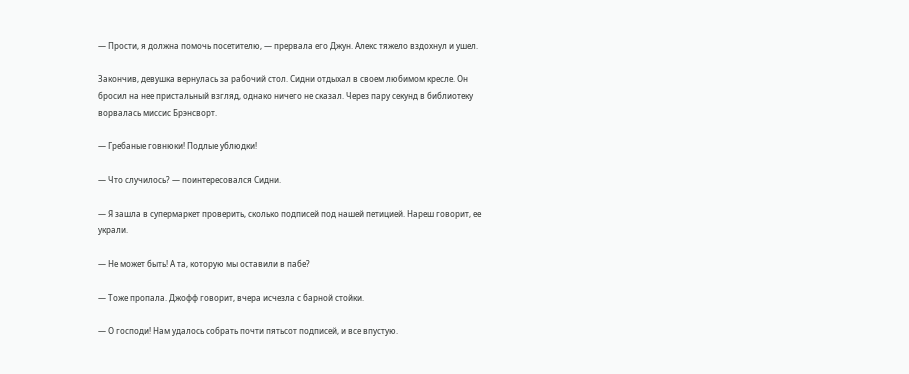— Прости, я должна помочь посетителю, — прервала его Джун. Алекс тяжело вздохнул и ушел.

Закончив, девушка вернулась за рабочий стол. Сидни отдыхал в своем любимом кресле. Он бросил на нее пристальный взгляд, однако ничего не сказал. Через пару секунд в библиотеку ворвалась миссис Брэнсворт.

— Гребаные говнюки! Подлые ублюдки!

— Что случилось? — поинтересовался Сидни.

— Я зашла в супермаркет проверить, сколько подписей под нашей петицией. Нареш говорит, ее украли.

— Не может быть! А та, которую мы оставили в пабе?

— Тоже пропала. Джофф говорит, вчера исчезла с барной стойки.

— О господи! Нам удалось собрать почти пятьсот подписей, и все впустую.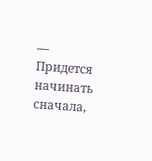— Придется начинать сначала,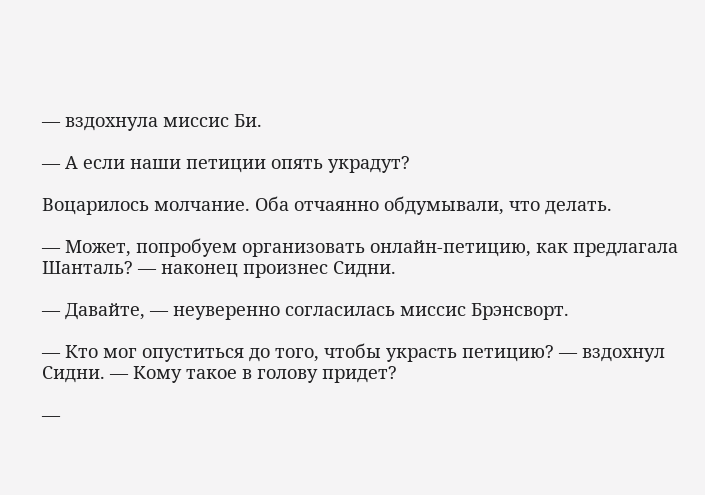— вздохнула миссис Би.

— А если наши петиции опять украдут?

Воцарилось молчание. Оба отчаянно обдумывали, что делать.

— Может, попробуем организовать онлайн-петицию, как предлагала Шанталь? — наконец произнес Сидни.

— Давайте, — неуверенно согласилась миссис Брэнсворт.

— Кто мог опуститься до того, чтобы украсть петицию? — вздохнул Сидни. — Кому такое в голову придет?

—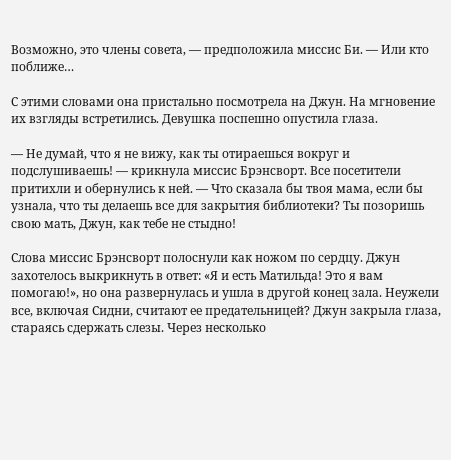Возможно, это члены совета, — предположила миссис Би. — Или кто поближе…

С этими словами она пристально посмотрела на Джун. На мгновение их взгляды встретились. Девушка поспешно опустила глаза.

— Не думай, что я не вижу, как ты отираешься вокруг и подслушиваешь! — крикнула миссис Брэнсворт. Все посетители притихли и обернулись к ней. — Что сказала бы твоя мама, если бы узнала, что ты делаешь все для закрытия библиотеки? Ты позоришь свою мать, Джун, как тебе не стыдно!

Слова миссис Брэнсворт полоснули как ножом по сердцу. Джун захотелось выкрикнуть в ответ: «Я и есть Матильда! Это я вам помогаю!», но она развернулась и ушла в другой конец зала. Неужели все, включая Сидни, считают ее предательницей? Джун закрыла глаза, стараясь сдержать слезы. Через несколько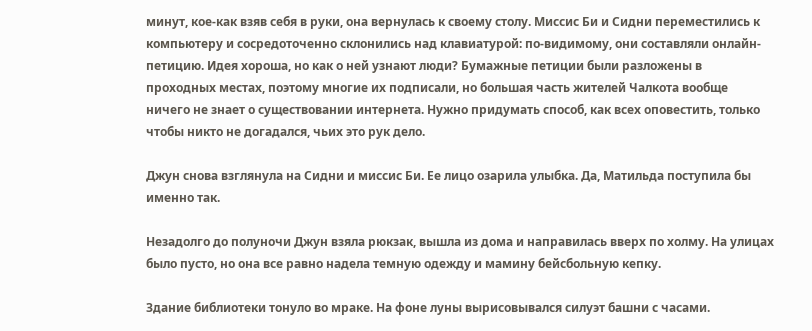минут, кое-как взяв себя в руки, она вернулась к своему столу. Миссис Би и Сидни переместились к компьютеру и сосредоточенно склонились над клавиатурой: по-видимому, они составляли онлайн-петицию. Идея хороша, но как о ней узнают люди? Бумажные петиции были разложены в проходных местах, поэтому многие их подписали, но большая часть жителей Чалкота вообще ничего не знает о существовании интернета. Нужно придумать способ, как всех оповестить, только чтобы никто не догадался, чьих это рук дело.

Джун снова взглянула на Сидни и миссис Би. Ее лицо озарила улыбка. Да, Матильда поступила бы именно так.

Незадолго до полуночи Джун взяла рюкзак, вышла из дома и направилась вверх по холму. На улицах было пусто, но она все равно надела темную одежду и мамину бейсбольную кепку.

Здание библиотеки тонуло во мраке. На фоне луны вырисовывался силуэт башни с часами.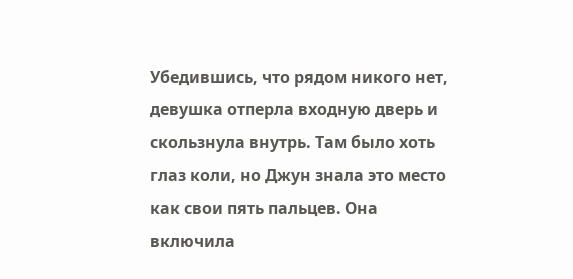Убедившись, что рядом никого нет, девушка отперла входную дверь и скользнула внутрь. Там было хоть глаз коли, но Джун знала это место как свои пять пальцев. Она включила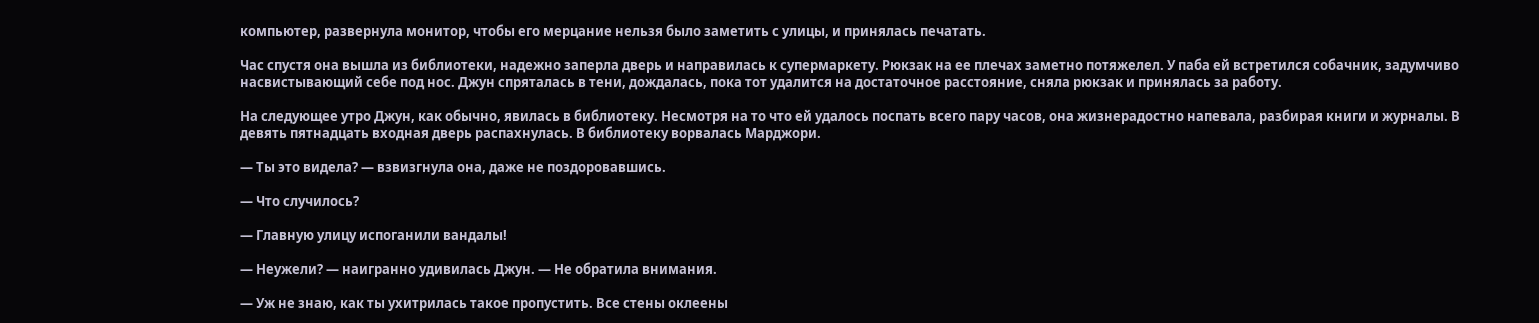компьютер, развернула монитор, чтобы его мерцание нельзя было заметить с улицы, и принялась печатать.

Час спустя она вышла из библиотеки, надежно заперла дверь и направилась к супермаркету. Рюкзак на ее плечах заметно потяжелел. У паба ей встретился собачник, задумчиво насвистывающий себе под нос. Джун спряталась в тени, дождалась, пока тот удалится на достаточное расстояние, сняла рюкзак и принялась за работу.

На следующее утро Джун, как обычно, явилась в библиотеку. Несмотря на то что ей удалось поспать всего пару часов, она жизнерадостно напевала, разбирая книги и журналы. В девять пятнадцать входная дверь распахнулась. В библиотеку ворвалась Марджори.

— Ты это видела? — взвизгнула она, даже не поздоровавшись.

— Что случилось?

— Главную улицу испоганили вандалы!

— Неужели? — наигранно удивилась Джун. — Не обратила внимания.

— Уж не знаю, как ты ухитрилась такое пропустить. Все стены оклеены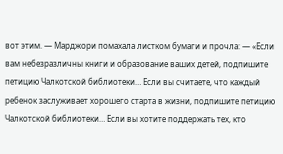вот этим. — Марджори помахала листком бумаги и прочла: — «Если вам небезразличны книги и образование ваших детей, подпишите петицию Чалкотской библиотеки… Если вы считаете, что каждый ребенок заслуживает хорошего старта в жизни, подпишите петицию Чалкотской библиотеки… Если вы хотите поддержать тех, кто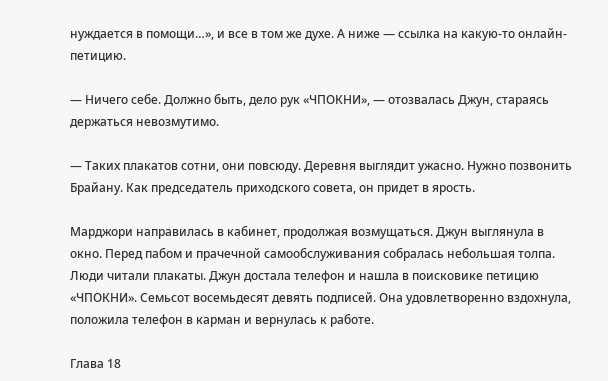нуждается в помощи…», и все в том же духе. А ниже — ссылка на какую-то онлайн-петицию.

— Ничего себе. Должно быть, дело рук «ЧПОКНИ», — отозвалась Джун, стараясь держаться невозмутимо.

— Таких плакатов сотни, они повсюду. Деревня выглядит ужасно. Нужно позвонить Брайану. Как председатель приходского совета, он придет в ярость.

Марджори направилась в кабинет, продолжая возмущаться. Джун выглянула в окно. Перед пабом и прачечной самообслуживания собралась небольшая толпа. Люди читали плакаты. Джун достала телефон и нашла в поисковике петицию «ЧПОКНИ». Семьсот восемьдесят девять подписей. Она удовлетворенно вздохнула, положила телефон в карман и вернулась к работе.

Глава 18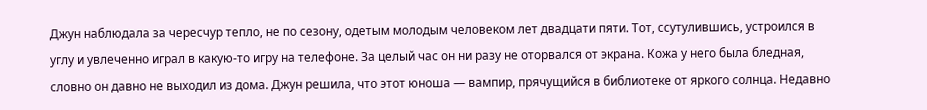Джун наблюдала за чересчур тепло, не по сезону, одетым молодым человеком лет двадцати пяти. Тот, ссутулившись, устроился в углу и увлеченно играл в какую-то игру на телефоне. За целый час он ни разу не оторвался от экрана. Кожа у него была бледная, словно он давно не выходил из дома. Джун решила, что этот юноша — вампир, прячущийся в библиотеке от яркого солнца. Недавно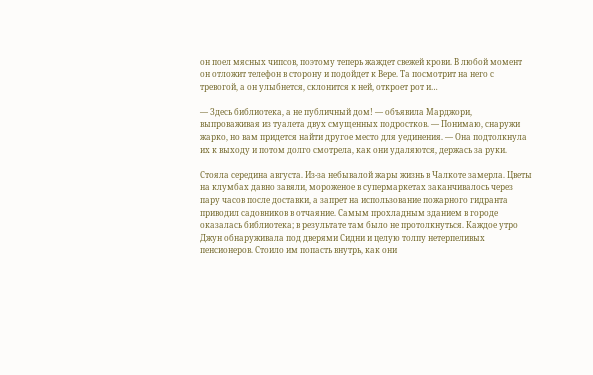он поел мясных чипсов, поэтому теперь жаждет свежей крови. В любой момент он отложит телефон в сторону и подойдет к Вере. Та посмотрит на него с тревогой, а он улыбнется, склонится к ней, откроет рот и…

— Здесь библиотека, а не публичный дом! — объявила Марджори, выпроваживая из туалета двух смущенных подростков. — Понимаю, снаружи жарко, но вам придется найти другое место для уединения. — Она подтолкнула их к выходу и потом долго смотрела, как они удаляются, держась за руки.

Стояла середина августа. Из-за небывалой жары жизнь в Чалкоте замерла. Цветы на клумбах давно завяли, мороженое в супермаркетах заканчивалось через пару часов после доставки, а запрет на использование пожарного гидранта приводил садовников в отчаяние. Самым прохладным зданием в городе оказалась библиотека; в результате там было не протолкнуться. Каждое утро Джун обнаруживала под дверями Сидни и целую толпу нетерпеливых пенсионеров. Стоило им попасть внутрь, как они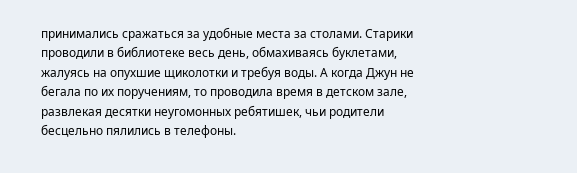принимались сражаться за удобные места за столами. Старики проводили в библиотеке весь день, обмахиваясь буклетами, жалуясь на опухшие щиколотки и требуя воды. А когда Джун не бегала по их поручениям, то проводила время в детском зале, развлекая десятки неугомонных ребятишек, чьи родители бесцельно пялились в телефоны.